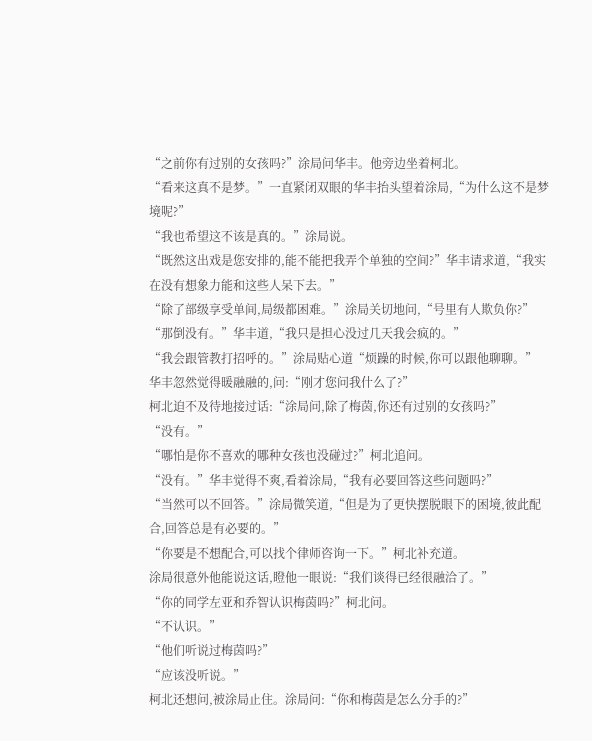“之前你有过别的女孩吗?”涂局问华丰。他旁边坐着柯北。
“看来这真不是梦。”一直紧闭双眼的华丰抬头望着涂局,“为什么这不是梦境呢?”
“我也希望这不该是真的。”涂局说。
“既然这出戏是您安排的,能不能把我弄个单独的空间?”华丰请求道,“我实在没有想象力能和这些人呆下去。”
“除了部级享受单间,局级都困难。”涂局关切地问,“号里有人欺负你?”
“那倒没有。”华丰道,“我只是担心没过几天我会疯的。”
“我会跟管教打招呼的。”涂局贴心道“烦躁的时候,你可以跟他聊聊。”
华丰忽然觉得暖融融的,问:“刚才您问我什么了?”
柯北迫不及待地接过话:“涂局问,除了梅茵,你还有过别的女孩吗?”
“没有。”
“哪怕是你不喜欢的哪种女孩也没碰过?”柯北追问。
“没有。”华丰觉得不爽,看着涂局,“我有必要回答这些问题吗?”
“当然可以不回答。”涂局微笑道,“但是为了更快摆脱眼下的困境,彼此配合,回答总是有必要的。”
“你要是不想配合,可以找个律师咨询一下。”柯北补充道。
涂局很意外他能说这话,瞪他一眼说:“我们谈得已经很融洽了。”
“你的同学左亚和乔智认识梅茵吗?”柯北问。
“不认识。”
“他们听说过梅茵吗?”
“应该没听说。”
柯北还想问,被涂局止住。涂局问:“你和梅茵是怎么分手的?”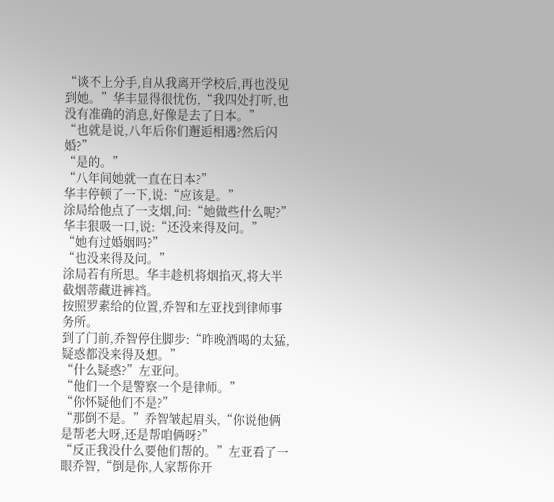“谈不上分手,自从我离开学校后,再也没见到她。”华丰显得很忧伤,“我四处打听,也没有准确的消息,好像是去了日本。”
“也就是说,八年后你们邂逅相遇?然后闪婚?”
“是的。”
“八年间她就一直在日本?”
华丰停顿了一下,说:“应该是。”
涂局给他点了一支烟,问:“她做些什么呢?”
华丰狠吸一口,说:“还没来得及问。”
“她有过婚姻吗?”
“也没来得及问。”
涂局若有所思。华丰趁机将烟掐灭,将大半截烟蒂藏进裤裆。
按照罗素给的位置,乔智和左亚找到律师事务所。
到了门前,乔智停住脚步:“昨晚酒喝的太猛,疑惑都没来得及想。”
“什么疑惑?”左亚问。
“他们一个是警察一个是律师。”
“你怀疑他们不是?”
“那倒不是。”乔智皱起眉头,“你说他俩是帮老大呀,还是帮咱俩呀?”
“反正我没什么要他们帮的。”左亚看了一眼乔智,“倒是你,人家帮你开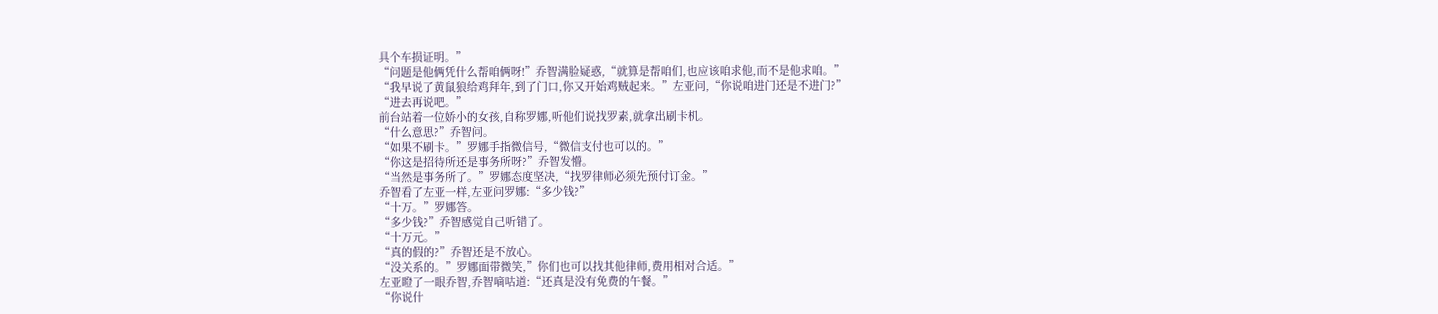具个车损证明。”
“问题是他俩凭什么帮咱俩呀!”乔智满脸疑惑,“就算是帮咱们,也应该咱求他,而不是他求咱。”
“我早说了黄鼠狼给鸡拜年,到了门口,你又开始鸡贼起来。”左亚问,“你说咱进门还是不进门?”
“进去再说吧。”
前台站着一位娇小的女孩,自称罗娜,听他们说找罗素,就拿出刷卡机。
“什么意思?”乔智问。
“如果不刷卡。”罗娜手指微信号,“微信支付也可以的。”
“你这是招待所还是事务所呀?”乔智发懵。
“当然是事务所了。”罗娜态度坚决,“找罗律师必须先预付订金。”
乔智看了左亚一样,左亚问罗娜:“多少钱?”
“十万。”罗娜答。
“多少钱?”乔智感觉自己听错了。
“十万元。”
“真的假的?”乔智还是不放心。
“没关系的。”罗娜面带微笑,”你们也可以找其他律师,费用相对合适。”
左亚瞪了一眼乔智,乔智嘀咕道:“还真是没有免费的午餐。”
“你说什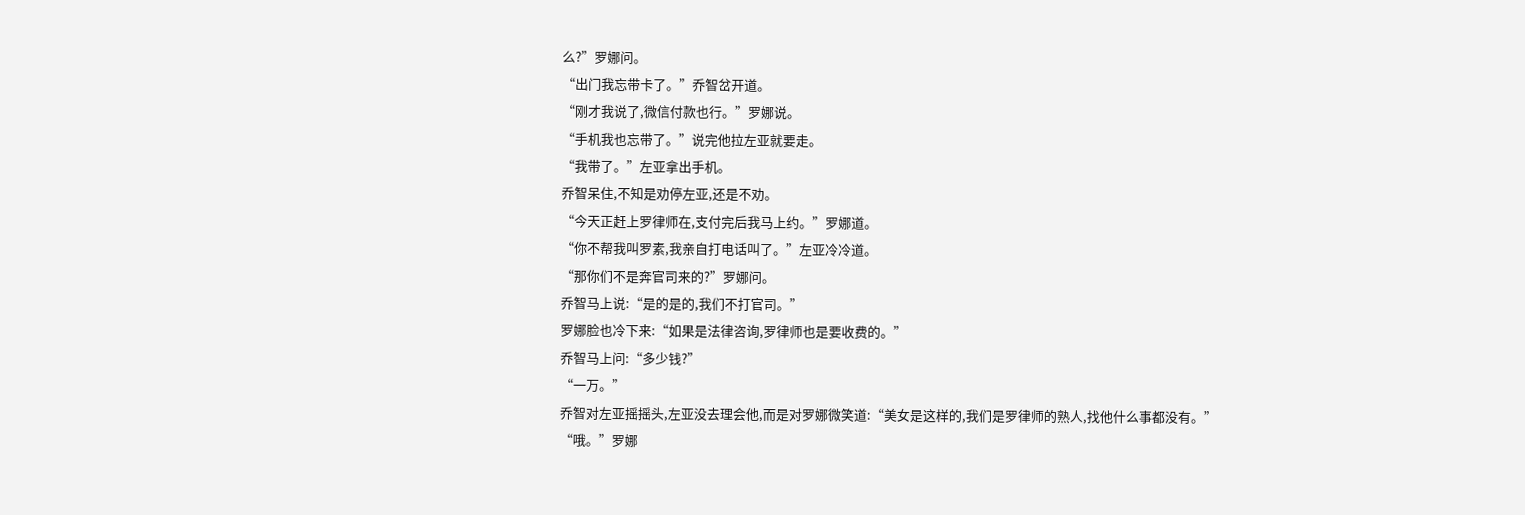么?”罗娜问。
“出门我忘带卡了。”乔智岔开道。
“刚才我说了,微信付款也行。”罗娜说。
“手机我也忘带了。”说完他拉左亚就要走。
“我带了。”左亚拿出手机。
乔智呆住,不知是劝停左亚,还是不劝。
“今天正赶上罗律师在,支付完后我马上约。”罗娜道。
“你不帮我叫罗素,我亲自打电话叫了。”左亚冷冷道。
“那你们不是奔官司来的?”罗娜问。
乔智马上说:“是的是的,我们不打官司。”
罗娜脸也冷下来:“如果是法律咨询,罗律师也是要收费的。”
乔智马上问:“多少钱?”
“一万。”
乔智对左亚摇摇头,左亚没去理会他,而是对罗娜微笑道:“美女是这样的,我们是罗律师的熟人,找他什么事都没有。”
“哦。”罗娜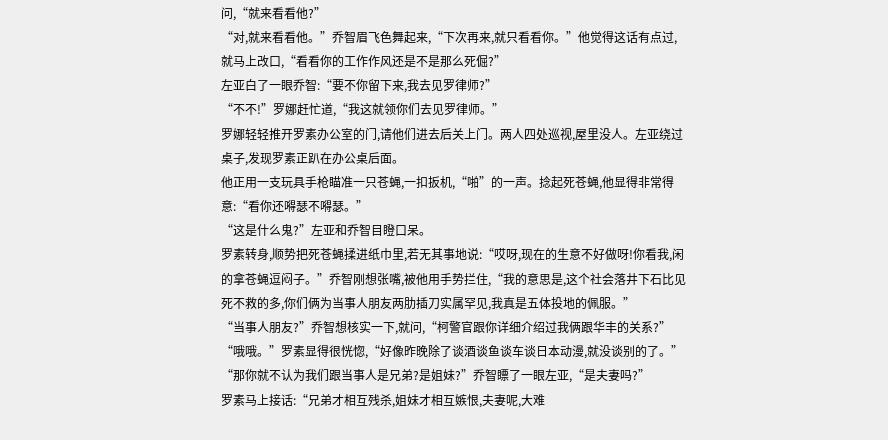问,“就来看看他?”
“对,就来看看他。”乔智眉飞色舞起来,“下次再来,就只看看你。”他觉得这话有点过,就马上改口,“看看你的工作作风还是不是那么死倔?”
左亚白了一眼乔智:“要不你留下来,我去见罗律师?”
“不不!”罗娜赶忙道,“我这就领你们去见罗律师。”
罗娜轻轻推开罗素办公室的门,请他们进去后关上门。两人四处巡视,屋里没人。左亚绕过桌子,发现罗素正趴在办公桌后面。
他正用一支玩具手枪瞄准一只苍蝇,一扣扳机,“啪”的一声。捻起死苍蝇,他显得非常得意:“看你还嘚瑟不嘚瑟。”
“这是什么鬼?”左亚和乔智目瞪口呆。
罗素转身,顺势把死苍蝇揉进纸巾里,若无其事地说:“哎呀,现在的生意不好做呀!你看我,闲的拿苍蝇逗闷子。”乔智刚想张嘴,被他用手势拦住,“我的意思是,这个社会落井下石比见死不救的多,你们俩为当事人朋友两肋插刀实属罕见,我真是五体投地的佩服。”
“当事人朋友?”乔智想核实一下,就问,“柯警官跟你详细介绍过我俩跟华丰的关系?”
“哦哦。”罗素显得很恍惚,“好像昨晚除了谈酒谈鱼谈车谈日本动漫,就没谈别的了。”
“那你就不认为我们跟当事人是兄弟?是姐妹?”乔智瞟了一眼左亚,“是夫妻吗?”
罗素马上接话:“兄弟才相互残杀,姐妹才相互嫉恨,夫妻呢,大难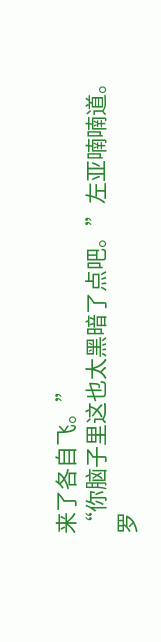来了各自飞。”
“你脑子里这也太黑暗了点吧。”左亚喃喃道。
罗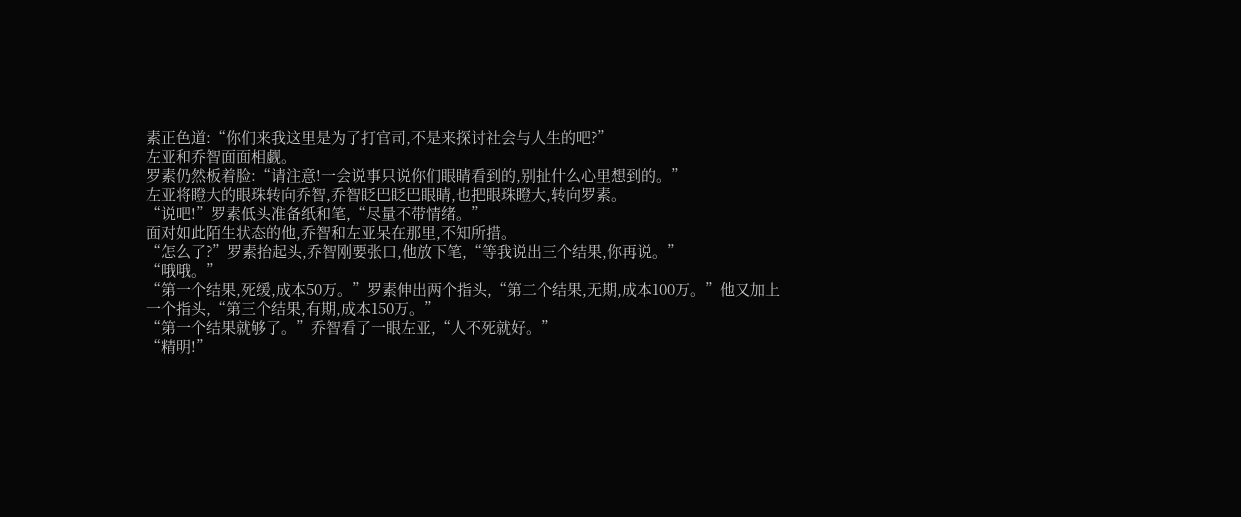素正色道:“你们来我这里是为了打官司,不是来探讨社会与人生的吧?”
左亚和乔智面面相觑。
罗素仍然板着脸:“请注意!一会说事只说你们眼睛看到的,别扯什么心里想到的。”
左亚将瞪大的眼珠转向乔智,乔智眨巴眨巴眼睛,也把眼珠瞪大,转向罗素。
“说吧!”罗素低头准备纸和笔,“尽量不带情绪。”
面对如此陌生状态的他,乔智和左亚呆在那里,不知所措。
“怎么了?”罗素抬起头,乔智刚要张口,他放下笔,“等我说出三个结果,你再说。”
“哦哦。”
“第一个结果,死缓,成本50万。”罗素伸出两个指头,“第二个结果,无期,成本100万。”他又加上一个指头,“第三个结果,有期,成本150万。”
“第一个结果就够了。”乔智看了一眼左亚,“人不死就好。”
“精明!”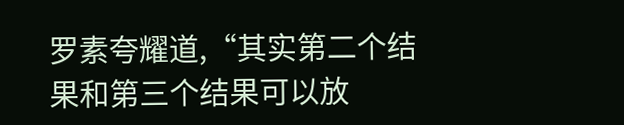罗素夸耀道,“其实第二个结果和第三个结果可以放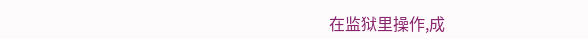在监狱里操作,成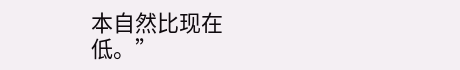本自然比现在低。”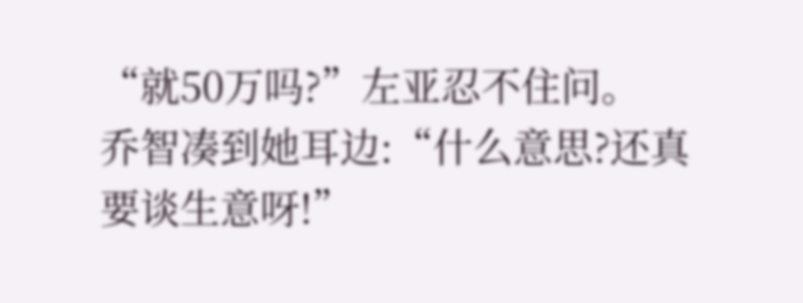“就50万吗?”左亚忍不住问。
乔智凑到她耳边:“什么意思?还真要谈生意呀!”